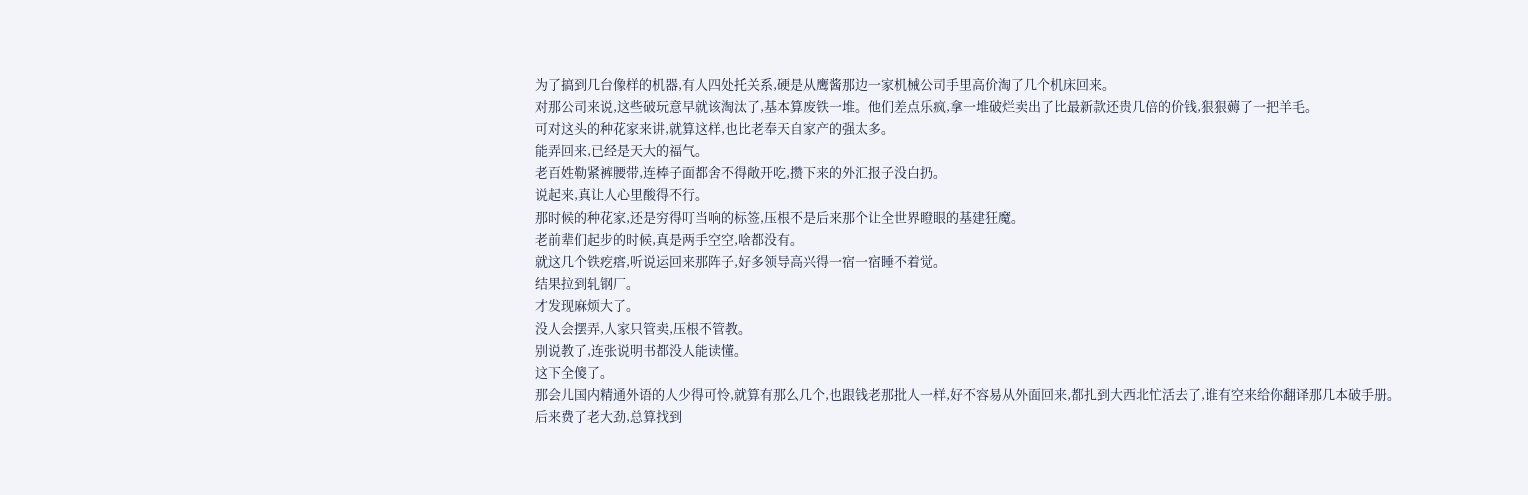为了搞到几台像样的机器,有人四处托关系,硬是从鹰酱那边一家机械公司手里高价淘了几个机床回来。
对那公司来说,这些破玩意早就该淘汰了,基本算废铁一堆。他们差点乐疯,拿一堆破烂卖出了比最新款还贵几倍的价钱,狠狠薅了一把羊毛。
可对这头的种花家来讲,就算这样,也比老奉天自家产的强太多。
能弄回来,已经是天大的福气。
老百姓勒紧裤腰带,连棒子面都舍不得敞开吃,攒下来的外汇报子没白扔。
说起来,真让人心里酸得不行。
那时候的种花家,还是穷得叮当响的标签,压根不是后来那个让全世界瞪眼的基建狂魔。
老前辈们起步的时候,真是两手空空,啥都没有。
就这几个铁疙瘩,听说运回来那阵子,好多领导高兴得一宿一宿睡不着觉。
结果拉到轧钢厂。
才发现麻烦大了。
没人会摆弄,人家只管卖,压根不管教。
别说教了,连张说明书都没人能读懂。
这下全傻了。
那会儿国内精通外语的人少得可怜,就算有那么几个,也跟钱老那批人一样,好不容易从外面回来,都扎到大西北忙活去了,谁有空来给你翻译那几本破手册。
后来费了老大劲,总算找到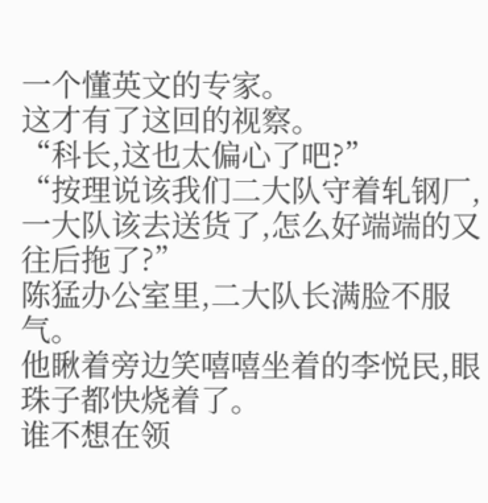一个懂英文的专家。
这才有了这回的视察。
“科长,这也太偏心了吧?”
“按理说该我们二大队守着轧钢厂,一大队该去送货了,怎么好端端的又往后拖了?”
陈猛办公室里,二大队长满脸不服气。
他瞅着旁边笑嘻嘻坐着的李悦民,眼珠子都快烧着了。
谁不想在领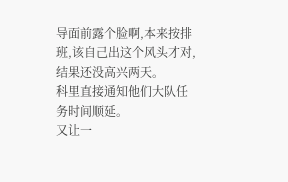导面前露个脸啊,本来按排班,该自己出这个风头才对,结果还没高兴两天。
科里直接通知他们大队任务时间顺延。
又让一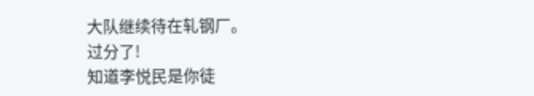大队继续待在轧钢厂。
过分了!
知道李悦民是你徒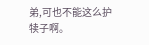弟,可也不能这么护犊子啊。